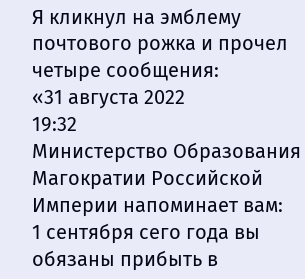Я кликнул на эмблему почтового рожка и прочел четыре сообщения:
«31 августа 2022
19:32
Министерство Образования Магократии Российской Империи напоминает вам:
1 сентября сего года вы обязаны прибыть в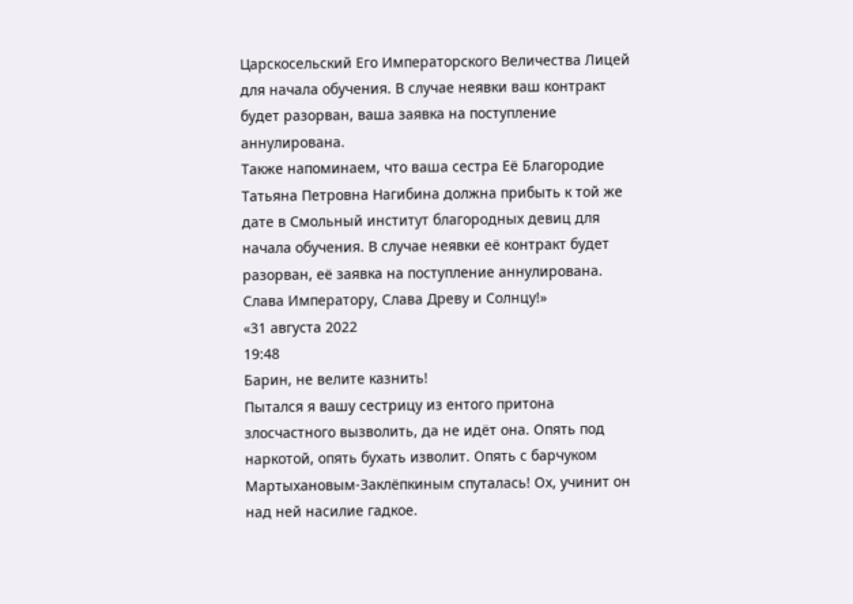Царскосельский Его Императорского Величества Лицей для начала обучения. В случае неявки ваш контракт будет разорван, ваша заявка на поступление аннулирована.
Также напоминаем, что ваша сестра Её Благородие Татьяна Петровна Нагибина должна прибыть к той же дате в Смольный институт благородных девиц для начала обучения. В случае неявки её контракт будет разорван, её заявка на поступление аннулирована.
Слава Императору, Слава Древу и Солнцу!»
«31 августа 2022
19:48
Барин, не велите казнить!
Пытался я вашу сестрицу из ентого притона злосчастного вызволить, да не идёт она. Опять под наркотой, опять бухать изволит. Опять с барчуком Мартыхановым-Заклёпкиным спуталась! Ох, учинит он над ней насилие гадкое.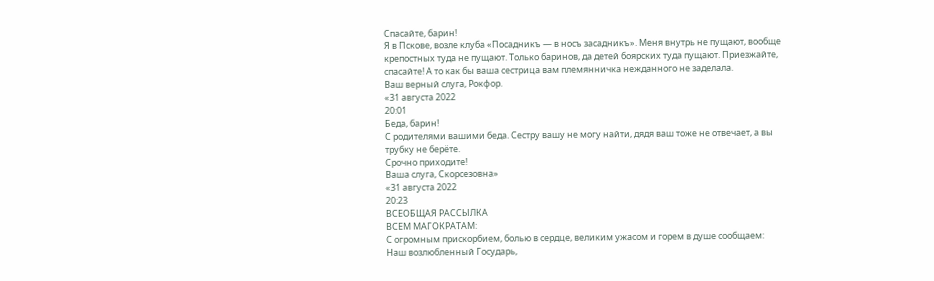Спасайте, барин!
Я в Пскове, возле клуба «Посадникъ — в носъ засадникъ». Меня внутрь не пущают, вообще крепостных туда не пущают. Только баринов, да детей боярских туда пущают. Приезжайте, спасайте! А то как бы ваша сестрица вам племянничка нежданного не заделала.
Ваш верный слуга, Рокфор.
«31 августа 2022
20:01
Беда, барин!
С родителями вашими беда. Сестру вашу не могу найти, дядя ваш тоже не отвечает, а вы трубку не берёте.
Срочно приходите!
Ваша слуга, Скорсезовна»
«31 августа 2022
20:23
ВСЕОБЩАЯ РАССЫЛКА
ВСЕМ МАГОКРАТАМ:
С огромным прискорбием, болью в сердце, великим ужасом и горем в душе сообщаем:
Наш возлюбленный Государь,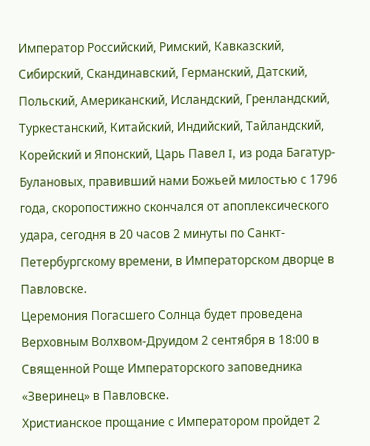Император Российский, Римский, Кавказский, Сибирский, Скандинавский, Германский, Датский, Польский, Американский, Исландский, Гренландский, Туркестанский, Китайский, Индийский, Тайландский, Корейский и Японский, Царь Павел I, из рода Багатур-Булановых, правивший нами Божьей милостью с 1796 года, скоропостижно скончался от апоплексического удара, сегодня в 20 часов 2 минуты по Санкт-Петербургскому времени, в Императорском дворце в Павловске.
Церемония Погасшего Солнца будет проведена Верховным Волхвом-Друидом 2 сентября в 18:00 в Священной Роще Императорского заповедника «Зверинец» в Павловске.
Христианское прощание с Императором пройдет 2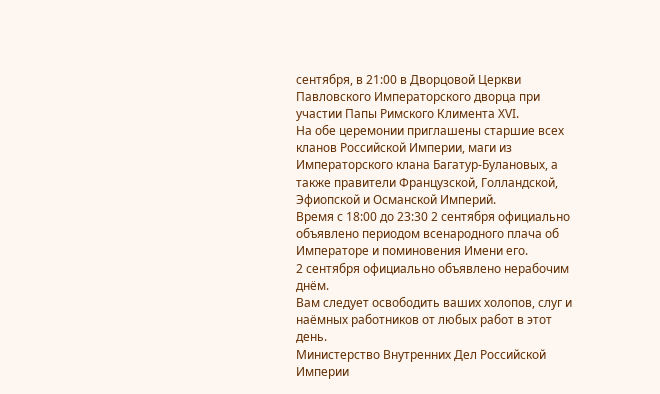сентября, в 21:00 в Дворцовой Церкви Павловского Императорского дворца при участии Папы Римского Климента XVI.
На обе церемонии приглашены старшие всех кланов Российской Империи, маги из Императорского клана Багатур-Булановых, а также правители Французской, Голландской, Эфиопской и Османской Империй.
Время с 18:00 до 23:30 2 сентября официально объявлено периодом всенародного плача об Императоре и поминовения Имени его.
2 сентября официально объявлено нерабочим днём.
Вам следует освободить ваших холопов, слуг и наёмных работников от любых работ в этот день.
Министерство Внутренних Дел Российской Империи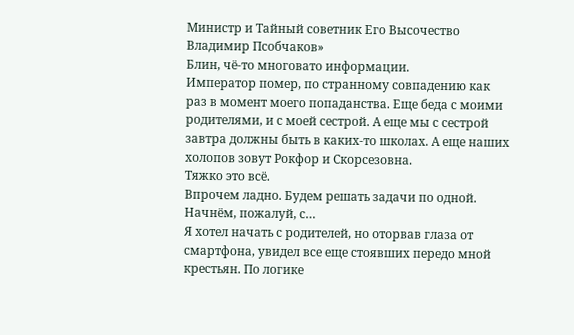Министр и Тайный советник Его Высочество Владимир Псобчаков»
Блин, чё-то многовато информации.
Император помер, по странному совпадению как раз в момент моего попаданства. Еще беда с моими родителями, и с моей сестрой. А еще мы с сестрой завтра должны быть в каких-то школах. А еще наших холопов зовут Рокфор и Скорсезовна.
Тяжко это всё.
Впрочем ладно. Будем решать задачи по одной.
Начнём, пожалуй, с…
Я хотел начать с родителей, но оторвав глаза от смартфона, увидел все еще стоявших передо мной крестьян. По логике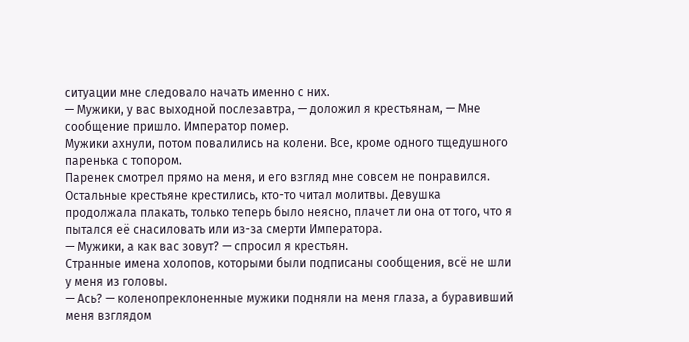ситуации мне следовало начать именно с них.
— Мужики, у вас выходной послезавтра, — доложил я крестьянам, — Мне сообщение пришло. Император помер.
Мужики ахнули, потом повалились на колени. Все, кроме одного тщедушного паренька с топором.
Паренек смотрел прямо на меня, и его взгляд мне совсем не понравился.
Остальные крестьяне крестились, кто-то читал молитвы. Девушка продолжала плакать, только теперь было неясно, плачет ли она от того, что я пытался её снасиловать или из-за смерти Императора.
— Мужики, а как вас зовут? — спросил я крестьян.
Странные имена холопов, которыми были подписаны сообщения, всё не шли у меня из головы.
— Ась? — коленопреклоненные мужики подняли на меня глаза, а буравивший меня взглядом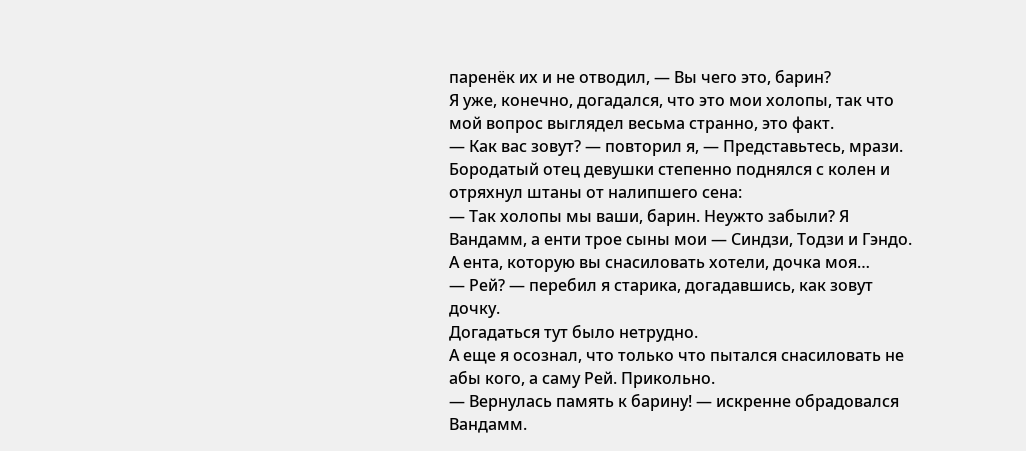паренёк их и не отводил, — Вы чего это, барин?
Я уже, конечно, догадался, что это мои холопы, так что мой вопрос выглядел весьма странно, это факт.
— Как вас зовут? — повторил я, — Представьтесь, мрази.
Бородатый отец девушки степенно поднялся с колен и отряхнул штаны от налипшего сена:
— Так холопы мы ваши, барин. Неужто забыли? Я Вандамм, а енти трое сыны мои — Синдзи, Тодзи и Гэндо. А ента, которую вы снасиловать хотели, дочка моя…
— Рей? — перебил я старика, догадавшись, как зовут дочку.
Догадаться тут было нетрудно.
А еще я осознал, что только что пытался снасиловать не абы кого, а саму Рей. Прикольно.
— Вернулась память к барину! — искренне обрадовался Вандамм.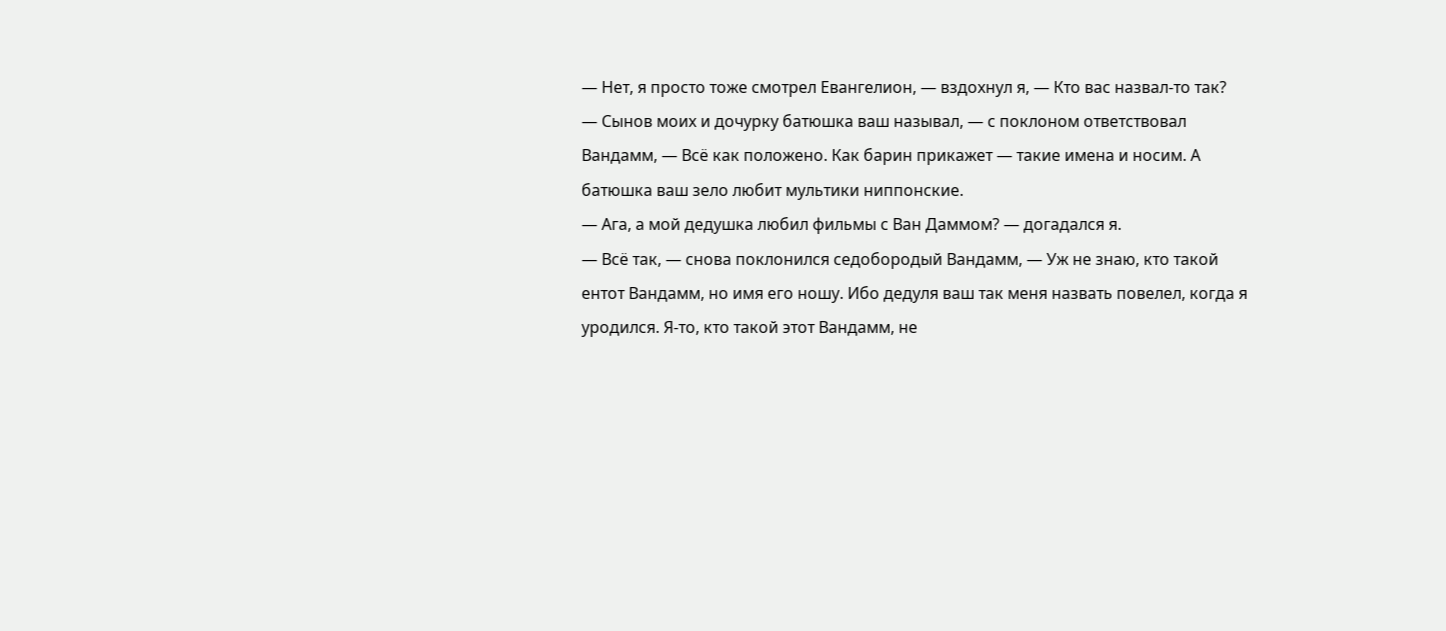— Нет, я просто тоже смотрел Евангелион, — вздохнул я, — Кто вас назвал-то так?
— Сынов моих и дочурку батюшка ваш называл, — с поклоном ответствовал Вандамм, — Всё как положено. Как барин прикажет — такие имена и носим. А батюшка ваш зело любит мультики ниппонские.
— Ага, а мой дедушка любил фильмы с Ван Даммом? — догадался я.
— Всё так, — снова поклонился седобородый Вандамм, — Уж не знаю, кто такой ентот Вандамм, но имя его ношу. Ибо дедуля ваш так меня назвать повелел, когда я уродился. Я-то, кто такой этот Вандамм, не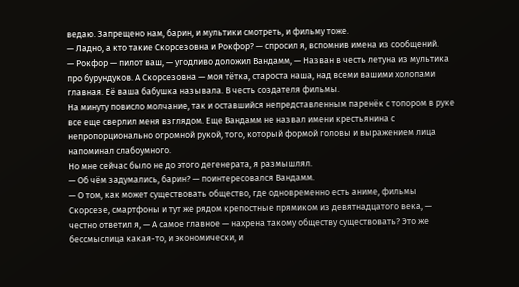ведаю. Запрещено нам, барин, и мультики смотреть, и фильму тоже.
— Ладно, а кто такие Скорсезовна и Рокфор? — спросил я, вспомнив имена из сообщений.
— Рокфор — пилот ваш, — угодливо доложил Вандамм, — Назван в честь летуна из мультика про бурундуков. А Скорсезовна — моя тётка, староста наша, над всеми вашими холопами главная. Её ваша бабушка называла. В честь создателя фильмы.
На минуту повисло молчание, так и оставшийся непредставленным паренёк с топором в руке все еще сверлил меня взглядом. Еще Вандамм не назвал имени крестьянина с непропорционально огромной рукой, того, который формой головы и выражением лица напоминал слабоумного.
Но мне сейчас было не до этого дегенерата, я размышлял.
— Об чём задумались, барин? — поинтересовался Вандамм.
— О том, как может существовать общество, где одновременно есть аниме, фильмы Скорсезе, смартфоны и тут же рядом крепостные прямиком из девятнадцатого века, — честно ответил я, — А самое главное — нахрена такому обществу существовать? Это же бессмыслица какая-то, и экономически, и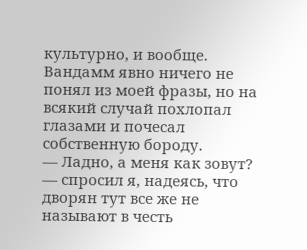культурно, и вообще.
Вандамм явно ничего не понял из моей фразы, но на всякий случай похлопал глазами и почесал собственную бороду.
— Ладно, а меня как зовут? — спросил я, надеясь, что дворян тут все же не называют в честь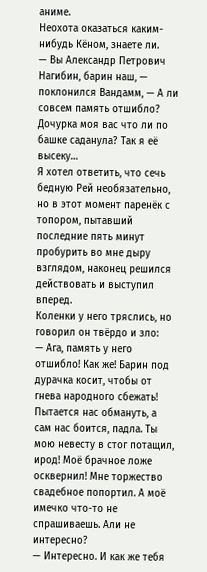аниме.
Неохота оказаться каким-нибудь Кёном, знаете ли.
— Вы Александр Петрович Нагибин, барин наш, — поклонился Вандамм, — А ли совсем память отшибло? Дочурка моя вас что ли по башке саданула? Так я её высеку…
Я хотел ответить, что сечь бедную Рей необязательно, но в этот момент паренёк с топором, пытавший последние пять минут пробурить во мне дыру взглядом, наконец решился действовать и выступил вперед.
Коленки у него тряслись, но говорил он твёрдо и зло:
— Ага, память у него отшибло! Как же! Барин под дурачка косит, чтобы от гнева народного сбежать! Пытается нас обмануть, а сам нас боится, падла. Ты мою невесту в стог потащил, ирод! Моё брачное ложе осквернил! Мне торжество свадебное попортил. А моё имечко что-то не спрашиваешь. Али не интересно?
— Интересно. И как же тебя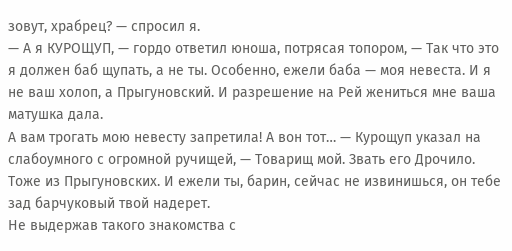зовут, храбрец? — спросил я.
— А я КУРОЩУП, — гордо ответил юноша, потрясая топором, — Так что это я должен баб щупать, а не ты. Особенно, ежели баба — моя невеста. И я не ваш холоп, а Прыгуновский. И разрешение на Рей жениться мне ваша матушка дала.
А вам трогать мою невесту запретила! А вон тот… — Курощуп указал на слабоумного с огромной ручищей, — Товарищ мой. Звать его Дрочило. Тоже из Прыгуновских. И ежели ты, барин, сейчас не извинишься, он тебе зад барчуковый твой надерет.
Не выдержав такого знакомства с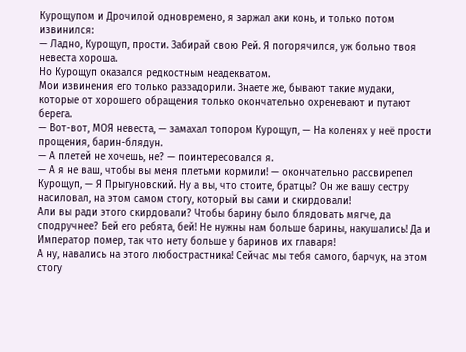Курощупом и Дрочилой одновремено, я заржал аки конь, и только потом извинился:
— Ладно, Курощуп, прости. Забирай свою Рей. Я погорячился, уж больно твоя невеста хороша.
Но Курощуп оказался редкостным неадекватом.
Мои извинения его только раззадорили. Знаете же, бывают такие мудаки, которые от хорошего обращения только окончательно охреневают и путают берега.
— Вот-вот, МОЯ невеста, — замахал топором Курощуп, — На коленях у неё прости прощения, барин-блядун.
— А плетей не хочешь, не? — поинтересовался я.
— А я не ваш, чтобы вы меня плетьми кормили! — окончательно рассвирепел Курощуп, — Я Прыгуновский. Ну а вы, что стоите, братцы? Он же вашу сестру насиловал, на этом самом стогу, который вы сами и скирдовали!
Али вы ради этого скирдовали? Чтобы барину было блядовать мягче, да сподручнее? Бей его ребята, бей! Не нужны нам больше барины, накушались! Да и Император помер, так что нету больше у баринов их главаря!
А ну, навались на этого любострастника! Сейчас мы тебя самого, барчук, на этом стогу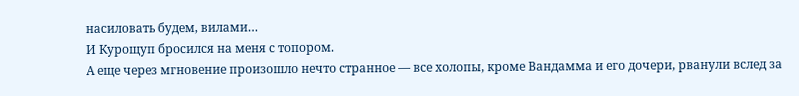насиловать будем, вилами…
И Курощуп бросился на меня с топором.
А еще через мгновение произошло нечто странное — все холопы, кроме Вандамма и его дочери, рванули вслед за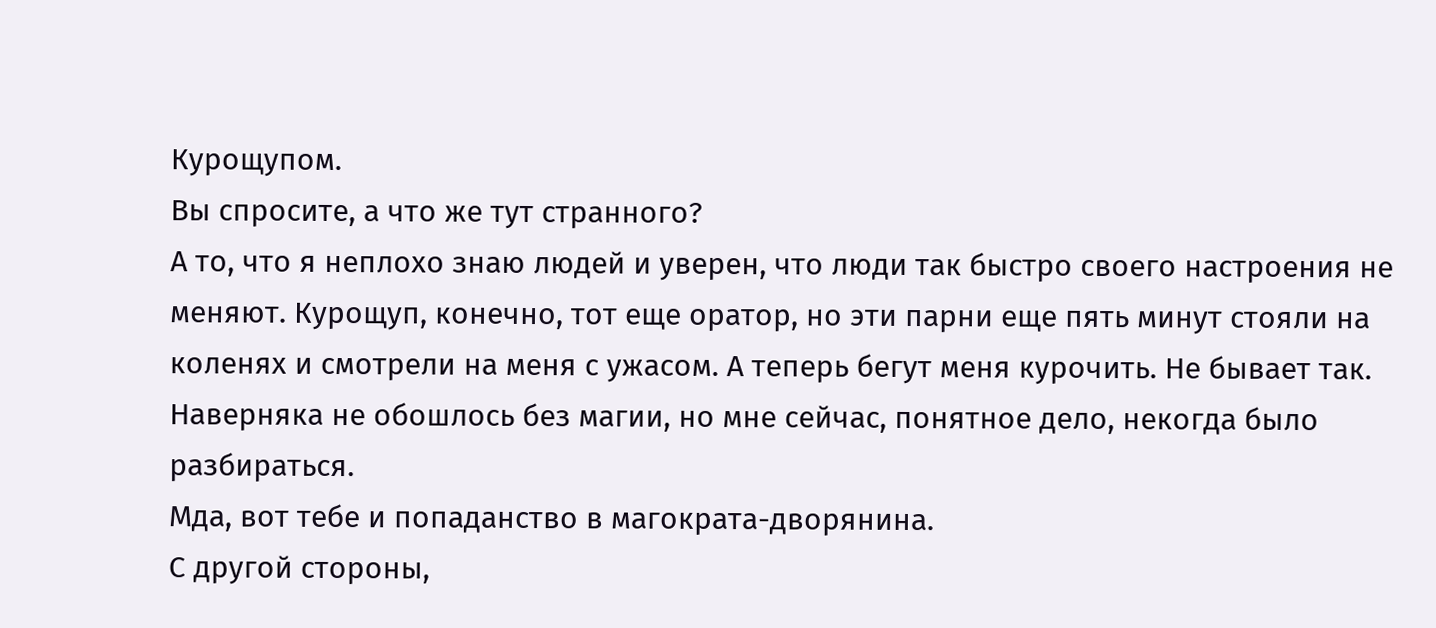Курощупом.
Вы спросите, а что же тут странного?
А то, что я неплохо знаю людей и уверен, что люди так быстро своего настроения не меняют. Курощуп, конечно, тот еще оратор, но эти парни еще пять минут стояли на коленях и смотрели на меня с ужасом. А теперь бегут меня курочить. Не бывает так. Наверняка не обошлось без магии, но мне сейчас, понятное дело, некогда было разбираться.
Мда, вот тебе и попаданство в магократа-дворянина.
С другой стороны,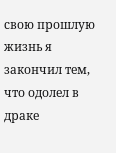свою прошлую жизнь я закончил тем, что одолел в драке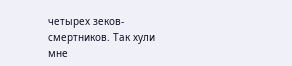четырех зеков-смертников. Так хули мне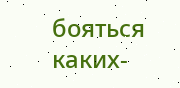бояться каких-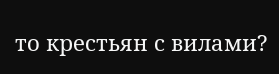то крестьян с вилами?